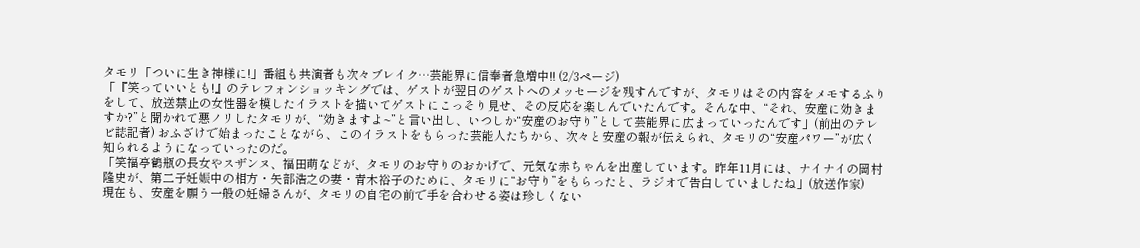タモリ「ついに生き神様に!」番組も共演者も次々ブレイク…芸能界に信奉者急増中!! (2/3ページ)
「『笑っていいとも!』のテレフォンショッキングでは、ゲストが翌日のゲストへのメッセージを残すんですが、タモリはその内容をメモするふりをして、放送禁止の女性器を模したイラストを描いてゲストにこっそり見せ、その反応を楽しんでいたんです。そんな中、“それ、安産に効きますか?”と聞かれて悪ノリしたタモリが、“効きますよ~”と言い出し、いつしか“安産のお守り”として芸能界に広まっていったんです」(前出のテレビ誌記者) おふざけで始まったことながら、このイラストをもらった芸能人たちから、次々と安産の報が伝えられ、タモリの“安産パワー”が広く知られるようになっていったのだ。
「笑福亭鶴瓶の長女やスザンヌ、福田萌などが、タモリのお守りのおかげで、元気な赤ちゃんを出産しています。昨年11月には、ナイナイの岡村隆史が、第二子妊娠中の相方・矢部浩之の妻・青木裕子のために、タモリに“お守り”をもらったと、ラジオで告白していましたね」(放送作家)
現在も、安産を願う一般の妊婦さんが、タモリの自宅の前で手を合わせる姿は珍しくない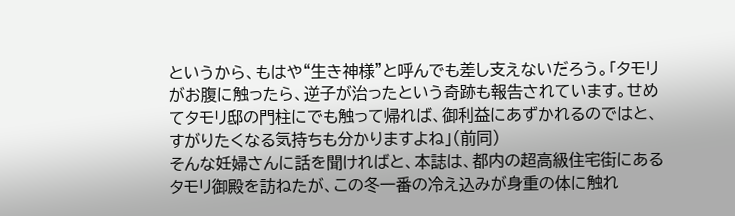というから、もはや“生き神様”と呼んでも差し支えないだろう。「タモリがお腹に触ったら、逆子が治ったという奇跡も報告されています。せめてタモリ邸の門柱にでも触って帰れば、御利益にあずかれるのではと、すがりたくなる気持ちも分かりますよね」(前同)
そんな妊婦さんに話を聞ければと、本誌は、都内の超高級住宅街にあるタモリ御殿を訪ねたが、この冬一番の冷え込みが身重の体に触れ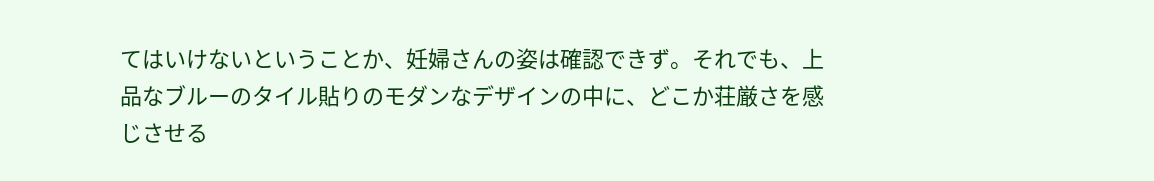てはいけないということか、妊婦さんの姿は確認できず。それでも、上品なブルーのタイル貼りのモダンなデザインの中に、どこか荘厳さを感じさせる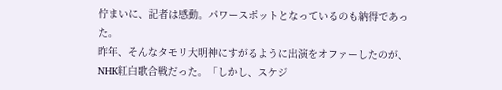佇まいに、記者は感動。パワースポットとなっているのも納得であった。
昨年、そんなタモリ大明神にすがるように出演をオファーしたのが、NHK紅白歌合戦だった。「しかし、スケジ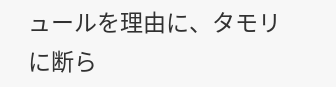ュールを理由に、タモリに断ら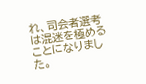れ、司会者選考は混迷を極めることになりました。